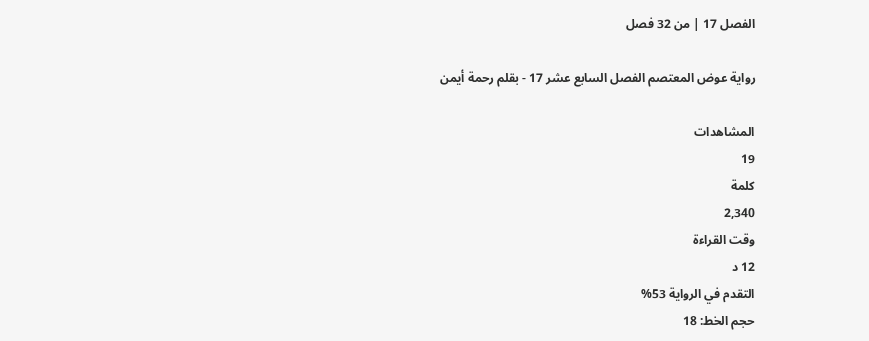الفصل 17 | من 32 فصل

رواية عوض المعتصم الفصل السابع عشر 17 - بقلم رحمة أيمن

المشاهدات
19
كلمة
2,340
وقت القراءة
12 د
التقدم في الرواية 53%
حجم الخط: 18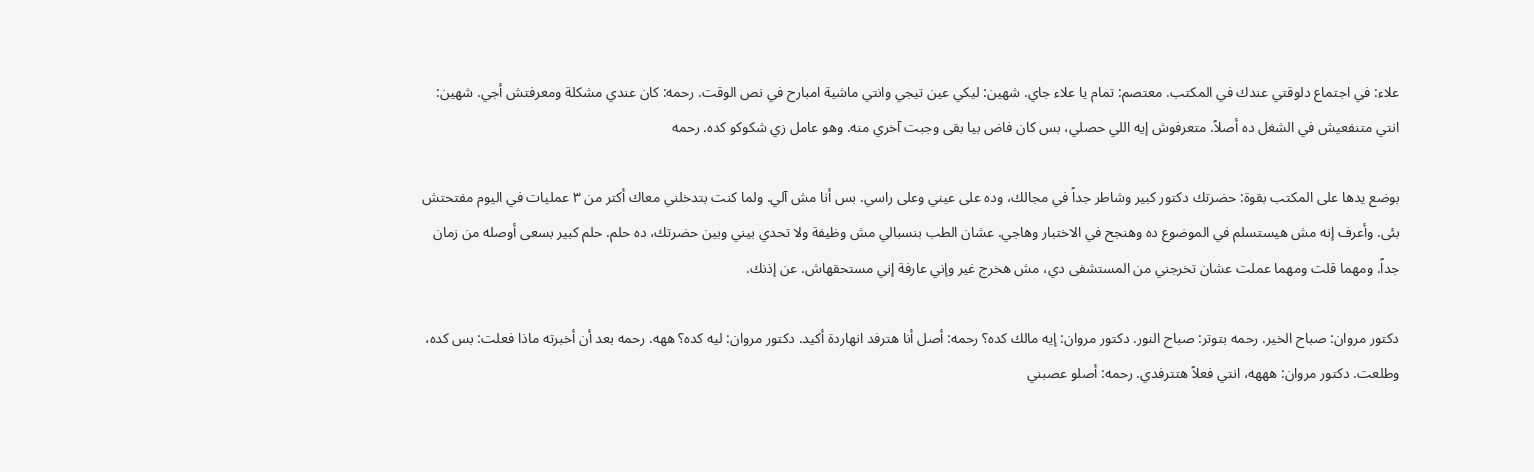علاء: في اجتماع دلوقتي عندك في المكتب. معتصم: تمام يا علاء جاي. شهين: ليكي عين تيجي وانتي ماشية امبارح في نص الوقت. رحمه: كان عندي مشكلة ومعرفتش أجي. شهين: انتي متنفعيش في الشغل ده أصلاً. متعرفوش إيه اللي حصلي، بس كان فاض بيا بقى وجبت آخري منه. وهو عامل زي شكوكو كده. رحمه

بوضع يدها على المكتب بقوة: حضرتك دكتور كبير وشاطر جداً في مجالك، وده على عيني وعلى راسي. بس أنا مش آلي. ولما كنت بتدخلني معاك أكتر من ٣ عمليات في اليوم مفتحتش بئى. وأعرف إنه مش هيستسلم في الموضوع ده وهنجح في الاختبار وهاجي. عشان الطب بنسبالي مش وظيفة ولا تحدي بيني وبين حضرتك، ده حلم. حلم كبير بسعى أوصله من زمان جداً. ومهما قلت ومهما عملت عشان تخرجني من المستشفى دي، مش هخرج غير وإني عارفة إني مستحقهاش. عن إذنك.

دكتور مروان: صباح الخير. رحمه بتوتر: صباح النور. دكتور مروان: إيه مالك كده؟ رحمه: أصل أنا هترفد انهاردة أكيد. دكتور مروان: ليه كده؟ ههه. رحمه بعد أن أخبرته ماذا فعلت: بس كده، وطلعت. دكتور مروان: هههه، انتي فعلاً هتترفدي. رحمه: أصلو عصبني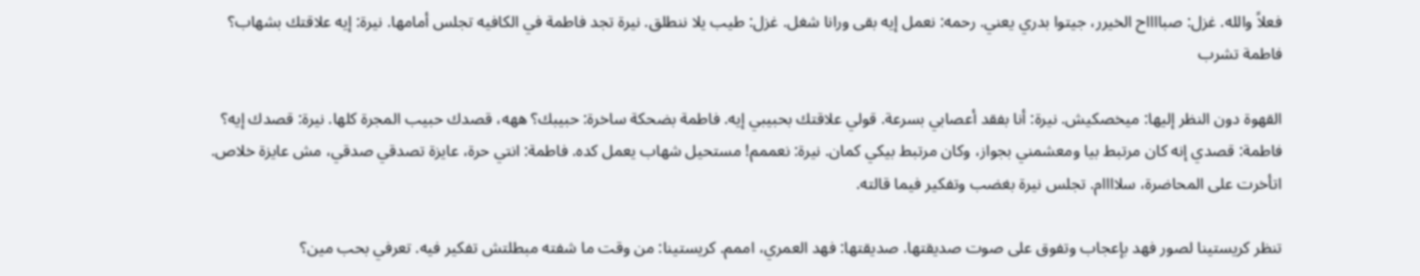فعلاً والله. غزل: صبااااح الخيرر، جيتوا بدري يعني. رحمه: نعمل إيه بقى ورانا شغل. غزل: طيب يلا ننطلق. نيرة تجد فاطمة في الكافيه تجلس أمامها. نيرة: إيه علاقتك بشهاب؟ فاطمة تشرب

القهوة دون النظر إليها: ميخصكيش. نيرة: أنا بفقد أعصابي بسرعة. قولي علاقتك بحبيبي إيه. فاطمة بضحكة ساخرة: حبيبك؟ ههه، قصدك حبيب المجرة كلها. نيرة: قصدك إيه؟ فاطمة: قصدي إنه كان مرتبط بيا ومعشمني بجواز، وكان مرتبط بيكي كمان. نيرة: نعممم! مستحيل شهاب يعمل كده. فاطمة: انتي حرة، عايزة تصدقي صدقي، مش عايزة خلاص. اتأخرت على المحاضرة، سلاااام. تجلس نيرة بغضب وتفكير فيما قالته.

تنظر كريستينا لصور فهد بإعجاب وتفوق على صوت صديقتها. صديقتها: فهد العمري، اممم. كريستينا: من وقت ما شفته مبطلتش تفكير فيه. تعرفي بحب مين؟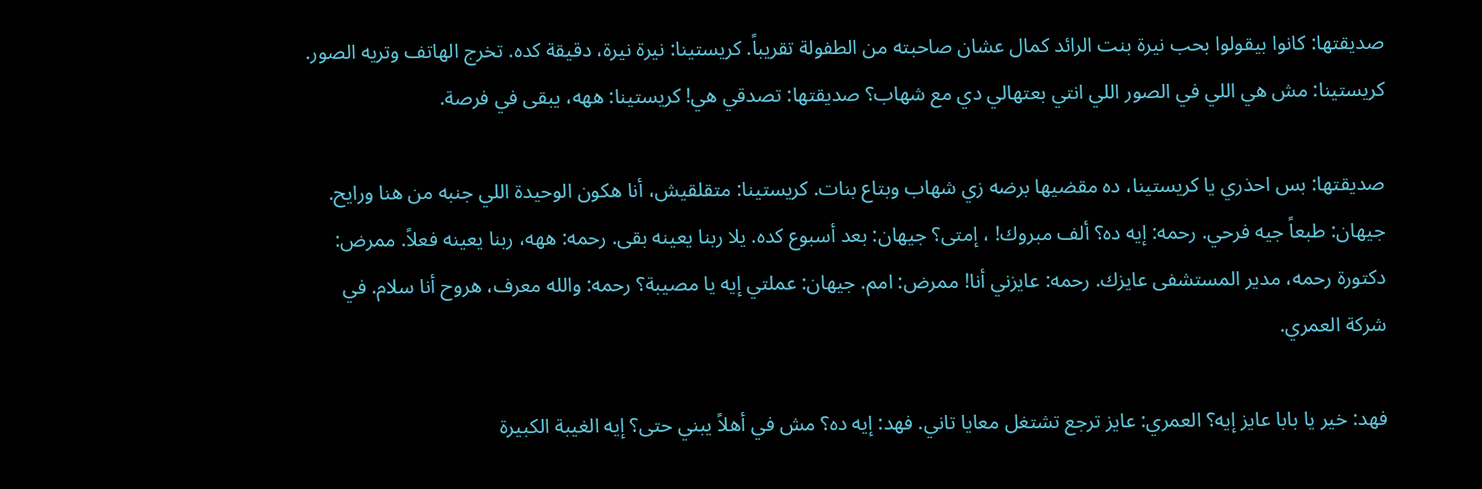صديقتها: كانوا بيقولوا بحب نيرة بنت الرائد كمال عشان صاحبته من الطفولة تقريباً. كريستينا: نيرة نيرة، دقيقة كده. تخرج الهاتف وتريه الصور. كريستينا: مش هي اللي في الصور اللي انتي بعتهالي دي مع شهاب؟ صديقتها: تصدقي هي! كريستينا: ههه، يبقى في فرصة.

صديقتها: بس احذري يا كريستينا، ده مقضيها برضه زي شهاب وبتاع بنات. كريستينا: متقلقيش، أنا هكون الوحيدة اللي جنبه من هنا ورايح. جيهان: طبعاً جيه فرحي. رحمه: إيه ده؟ ألف مبروك! ، إمتى؟ جيهان: بعد أسبوع كده. يلا ربنا يعينه بقى. رحمه: ههه، ربنا يعينه فعلاً. ممرض: دكتورة رحمه، مدير المستشفى عايزك. رحمه: عايزني أنا! ممرض: امم. جيهان: عملتي إيه يا مصيبة؟ رحمه: والله معرف، هروح أنا سلام. في شركة العمري.

فهد: خير يا بابا عايز إيه؟ العمري: عايز ترجع تشتغل معايا تاني. فهد: إيه ده؟ مش في أهلاً يبني حتى؟ إيه الغيبة الكبيرة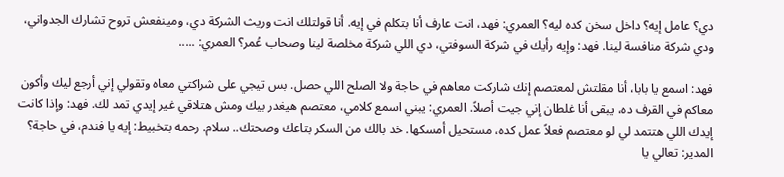دي؟ عامل إيه؟ داخل سخن كده ليه؟ العمري: فهد، انت عارف أنا بتكلم في إيه. أنا قولتلك انت وريث الشركة دي، ومينفعش تروح تشارك الجدواني، ودي شركة منافسة لينا. فهد: وإيه رأيك في شركة السوفتي، دي اللي شركة مخلصة لينا وصحاب عُمر؟ العمري: .....

فهد: اسمع يا بابا، أنا مقلتش لمعتصم إنك شاركت معاهم في حاجة ولا الصلح اللي حصل. بس تيجي على شراكتي معاه وتقولي إني أرجع ليك وأكون معاكم في القرف ده، يبقى أنا غلطان إني جيت أصلاً. العمري: يبني اسمع كلامي، معتصم هيغدر بيك ومش هتلاقي غير إيدي تمد لك. فهد: وإذا كانت إيدك اللي هتتمد لي لو معتصم فعلاً عمل كده، مستحيل أمسكها. خد بالك من السكر بتاعك وصحتك.. سلام. رحمه بتخبيط: إيه يا فندم، في حاجة؟ المدير: تعالي يا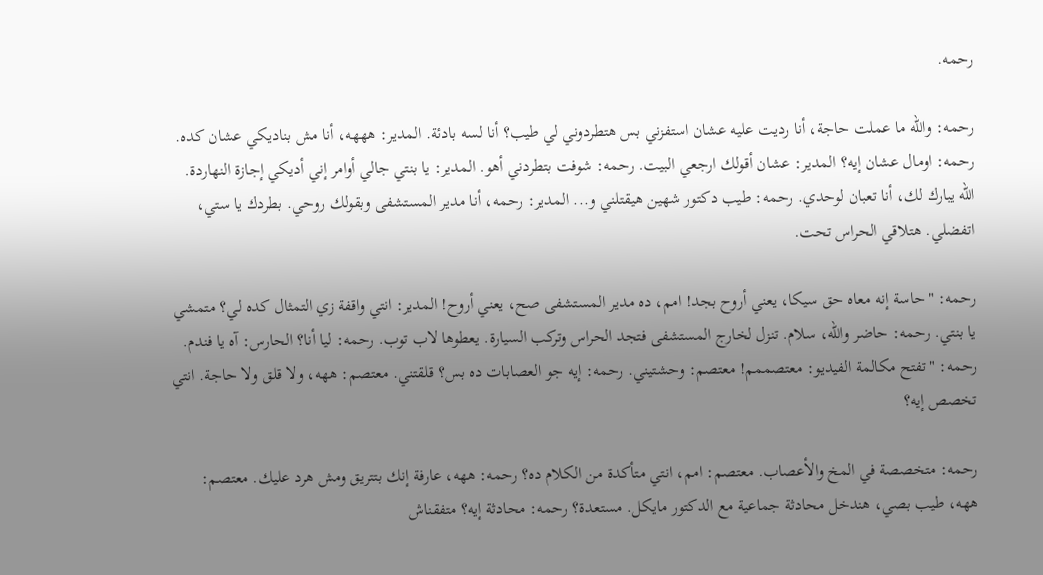رحمه.

رحمه: والله ما عملت حاجة، أنا رديت عليه عشان استفزني بس هتطردوني لي طيب؟ أنا لسه بادئة. المدير: هههه، أنا مش بناديكي عشان كده. رحمه: اومال عشان إيه؟ المدير: عشان أقولك ارجعي البيت. رحمه: شوفت بتطردني أهو. المدير: يا بنتي جالي أوامر إني أديكي إجازة النهاردة. الله يبارك لك، أنا تعبان لوحدي. رحمه: طيب دكتور شهين هيقتلني و... المدير: رحمه، أنا مدير المستشفى وبقولك روحي. بطردك يا ستي، اتفضلي. هتلاقي الحراس تحت.

رحمه: "حاسة إنه معاه حق سيكا، يعني أروح بجد! امم، ده مدير المستشفى صح، يعني أروح! المدير: انتي واقفة زي التمثال كده لي؟ متمشي يا بنتي. رحمه: حاضر والله، سلام. تنزل لخارج المستشفى فتجد الحراس وتركب السيارة. يعطوها لاب توب. رحمه: ليا أنا؟ الحارس: آه يا فندم. رحمه: "تفتح مكالمة الفيديو: معتصممم! معتصم: وحشتيني. رحمه: إيه جو العصابات ده بس؟ قلقتني. معتصم: ههه، ولا قلق ولا حاجة. انتي تخصص إيه؟

رحمه: متخصصة في المخ والأعصاب. معتصم: امم، انتي متأكدة من الكلام ده؟ رحمه: ههه، عارفة إنك بتتريق ومش هرد عليك. معتصم: ههه، طيب بصي، هندخل محادثة جماعية مع الدكتور مايكل. مستعدة؟ رحمه: محادثة إيه؟ متفقناش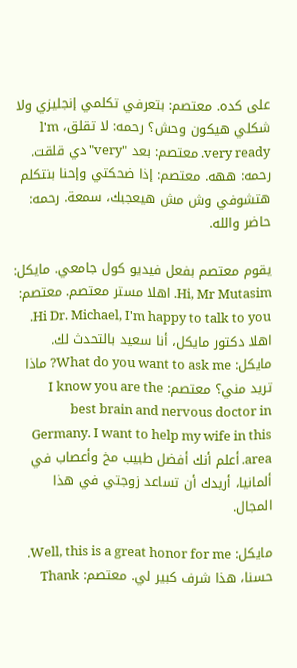على كده. معتصم: بتعرفي تكلمي إنجليزي ولا شكلي هيكون وحش؟ رحمه: لا تقلق، l'm very ready. معتصم: بعد "very" دي قلقت. رحمه: ههه. معتصم: إذا ضحكتي وإحنا بنتكلم هتشوفي وش مش هيعجبك، سمعة. رحمه: حاضر والله.

يقوم معتصم بفعل فيديو كول جامعي. مايكل: Hi, Mr Mutasim. اهلا مستر معتصم. معتصم: Hi Dr. Michael, I'm happy to talk to you. اهلا دكتور مايكل، أنا سعيد بالتحدث لك. مايكل: What do you want to ask me? ماذا تريد مني؟ معتصم: I know you are the best brain and nervous doctor in Germany. I want to help my wife in this area. أعلم أنك أفضل طبيب مخ وأعصاب في ألمانيا، أريدك أن تساعد زوجتي في هذا المجال.

مايكل: Well, this is a great honor for me. حسنا، هذا شرف كبير لي. معتصم: Thank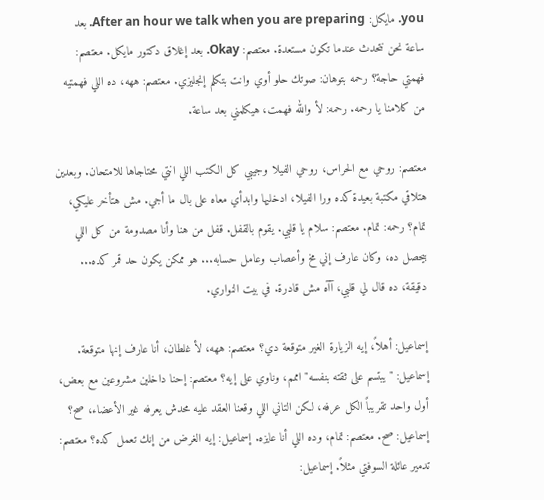you. مايكل: After an hour we talk when you are preparing. بعد ساعة نحن نتحدث عندما تكون مستعدة. معتصم: Okay. بعد إغلاق دكتور مايكل. معتصم: فهمتي حاجة؟ رحمه بتوهان: صوتك حلو أوي وانت بتكلم إنجليزي. معتصم: ههه، ده اللي فهمتيه من كلامنا يا رحمه. رحمه: لأ والله فهمت، هيكلمني بعد ساعة.

معتصم: روحي مع الحراس، روحي الفيلا وجيبي كل الكتب اللي انتي محتاجاها للامتحان. وبعدين هتلاقي مكتبة بعيدة كده ورا الفيلا، ادخليها وابدأي معاه على بال ما أجي. مش هتأخر عليكي، تمام؟ رحمه: تمام. معتصم: سلام يا قلبي. يقوم بالقفل. قفل من هنا وأنا مصدومة من كل اللي بيحصل ده، وكان عارف إني مخ وأعصاب وعامل حسابه... هو ممكن يكون حد قمر كده... دقيقة، ده قال لي قلبي، آآه مش قادرة. في بيت النواري.

إسماعيل: أهلاً، إيه الزيارة الغير متوقعة دي؟ معتصم: ههه، لأ غلطان، أنا عارف إنها متوقعة. إسماعيل: "يبتسم على ثقته بنفسه" اممم، وناوي على إيه؟ معتصم: إحنا داخلين مشروعين مع بعض، أول واحد تقريباً الكل عرفه، لكن التاني اللي وقعنا العقد عليه محدش يعرفه غير الأعضاء، صح؟ إسماعيل: صح. معتصم: تمام، وده اللي أنا عايزه. إسماعيل: إيه الغرض من إنك تعمل كده؟ معتصم: تدمير عائلة السوفتي مثلاً. إسماعيل: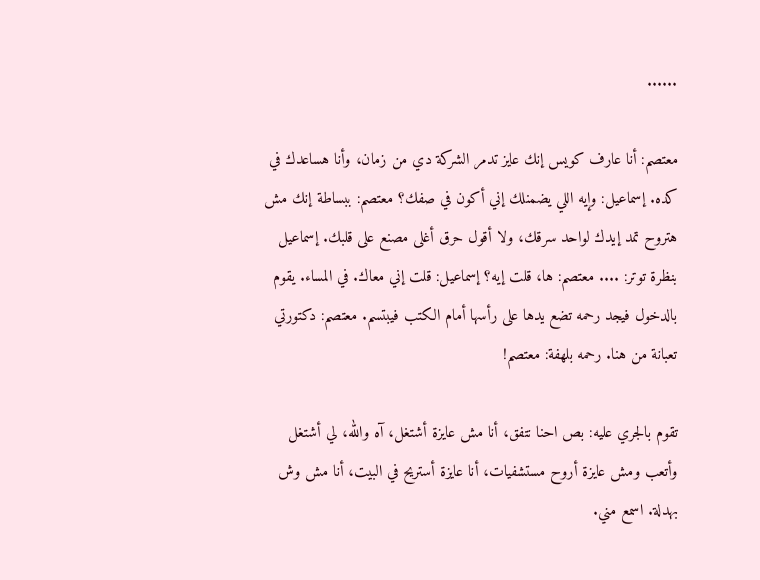......

معتصم: أنا عارف كويس إنك عايز تدمر الشركة دي من زمان، وأنا هساعدك في كده. إسماعيل: وإيه اللي يضمنلك إني أكون في صفك؟ معتصم: ببساطة إنك مش هتروح تمد إيدك لواحد سرقك، ولا أقول حرق أغلى مصنع على قلبك. إسماعيل بنظرة توتر: .... معتصم: ها، قلت إيه؟ إسماعيل: قلت إني معاك. في المساء. يقوم بالدخول فيجد رحمه تضع يدها على رأسها أمام الكتب فيبتسم. معتصم: دكتورتي تعبانة من هنا. رحمه بلهفة: معتصم!

تقوم بالجري عليه: بص احنا نتفق، أنا مش عايزة أشتغل، آه والله، لي أشتغل وأتعب ومش عايزة أروح مستشفيات، أنا عايزة أستريح في البيت، أنا مش وش بهدلة. اسمع مني.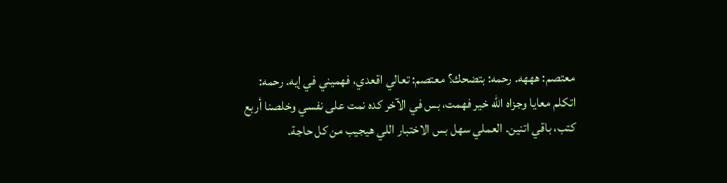معتصم: هههه. رحمه: بتضحك؟ معتصم: تعالي اقعدي، فهميني في إيه. رحمه: اتكلم معايا وجزاه الله خير فهمت، بس في الآخر كده نمت على نفسي وخلصنا أربع كتب، باقي اتنين. العملي سهل بس الاختبار اللي هيجيب من كل حاجة.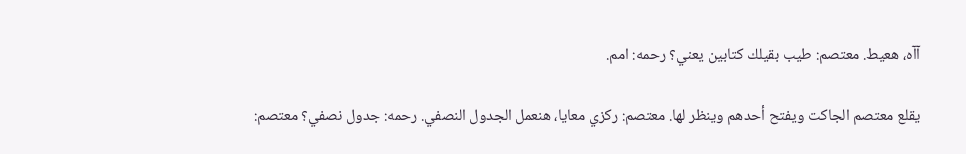آآه، هعيط. معتصم: طيب بقيلك كتابين يعني؟ رحمه: امم.

يقلع معتصم الجاكت ويفتح أحدهم وينظر لها. معتصم: ركزي معايا، هنعمل الجدول النصفي. رحمه: جدول نصفي؟ معتصم: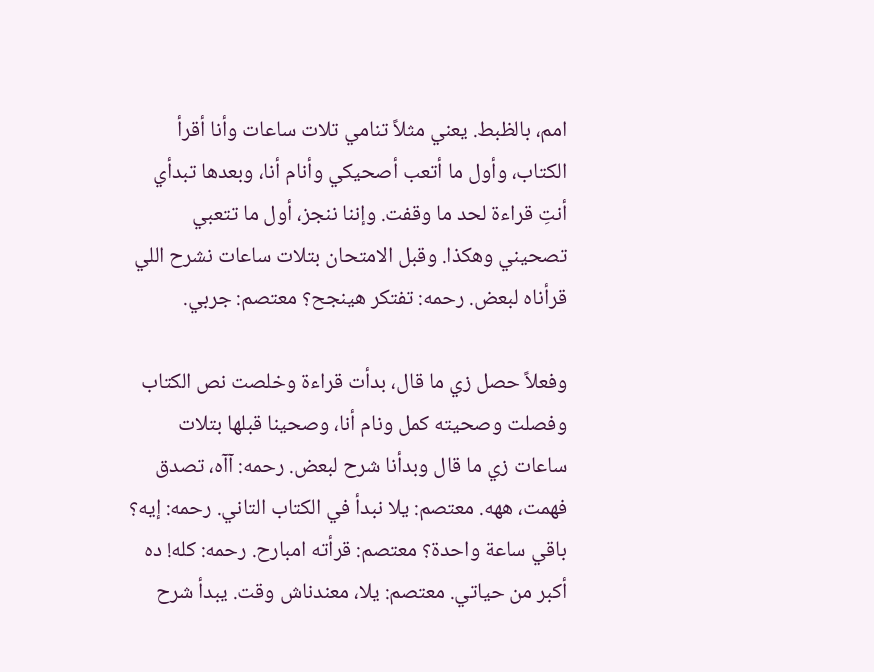امم، بالظبط. يعني مثلاً تنامي تلات ساعات وأنا أقرأ الكتاب، وأول ما أتعب أصحيكي وأنام أنا، وبعدها تبدأي أنتِ قراءة لحد ما وقفت. وإننا ننجز، أول ما تتعبي تصحيني وهكذا. وقبل الامتحان بتلات ساعات نشرح اللي قرأناه لبعض. رحمه: تفتكر هينجح؟ معتصم: جربي.

وفعلاً حصل زي ما قال، بدأت قراءة وخلصت نص الكتاب وفصلت وصحيته كمل ونام أنا، وصحينا قبلها بتلات ساعات زي ما قال وبدأنا شرح لبعض. رحمه: آآه، تصدق فهمت، ههه. معتصم: يلا نبدأ في الكتاب التاني. رحمه: إيه؟ باقي ساعة واحدة؟ معتصم: قرأته امبارح. رحمه: كله! ده أكبر من حياتي. معتصم: يلا، معندناش وقت. يبدأ شرح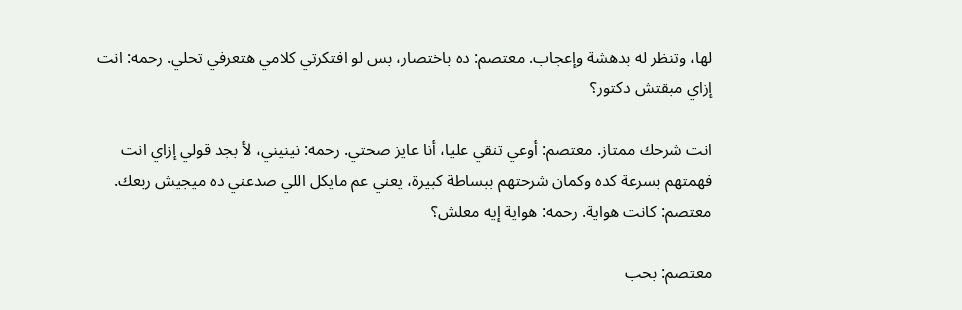لها، وتنظر له بدهشة وإعجاب. معتصم: ده باختصار، بس لو افتكرتي كلامي هتعرفي تحلي. رحمه: انت إزاي مبقتش دكتور؟

انت شرحك ممتاز. معتصم: أوعي تنقي عليا، أنا عايز صحتي. رحمه: نينيني، لأ بجد قولي إزاي انت فهمتهم بسرعة كده وكمان شرحتهم ببساطة كبيرة، يعني عم مايكل اللي صدعني ده ميجيش ربعك. معتصم: كانت هواية. رحمه: هواية إيه معلش؟

معتصم: بحب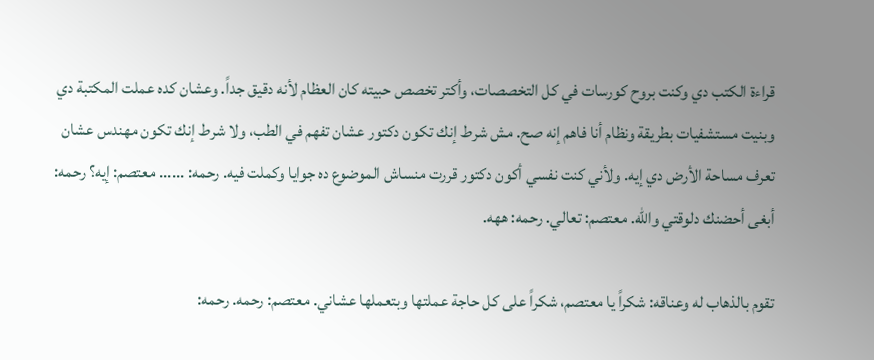قراءة الكتب دي وكنت بروح كورسات في كل التخصصات، وأكتر تخصص حبيته كان العظام لأنه دقيق جداً. وعشان كده عملت المكتبة دي وبنيت مستشفيات بطريقة ونظام أنا فاهم إنه صح. مش شرط إنك تكون دكتور عشان تفهم في الطب، ولا شرط إنك تكون مهندس عشان تعرف مساحة الأرض دي إيه. ولأني كنت نفسي أكون دكتور قررت منساش الموضوع ده جوايا وكملت فيه. رحمه: ...... معتصم: إيه؟ رحمه: أبغى أحضنك دلوقتي والله. معتصم: تعالي. رحمه: ههه.

تقوم بالذهاب له وعناقه: شكراً يا معتصم، شكراً على كل حاجة عملتها وبتعملها عشاني. معتصم: رحمه. رحمه: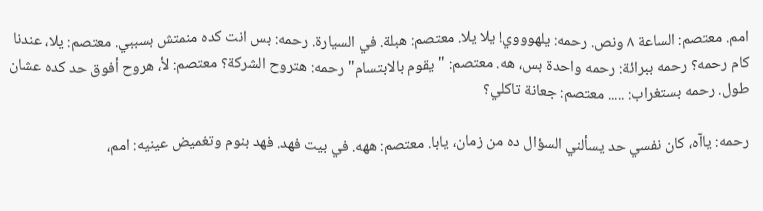امم. معتصم: الساعة ٨ ونص. رحمه: يلهوووي! يلا يلا. معتصم: هبلة. في السيارة. رحمه: بس انت كده منمتش بسببي. معتصم: يلا، عندنا كام رحمه؟ رحمه ببرائة: رحمه واحدة بس، هه. معتصم: "يقوم بالابتسام" رحمه: هتروح الشركة؟ معتصم: لأ، هروح أفوق حد كده عشان طول. رحمه بستغراب: ..... معتصم: جعانة تاكلي؟

رحمه: ياآه، كان نفسي حد يسألني السؤال ده من زمان، يابا. معتصم: ههه. في بيت فهد. فهد بنوم وتغميض عينيه: امم،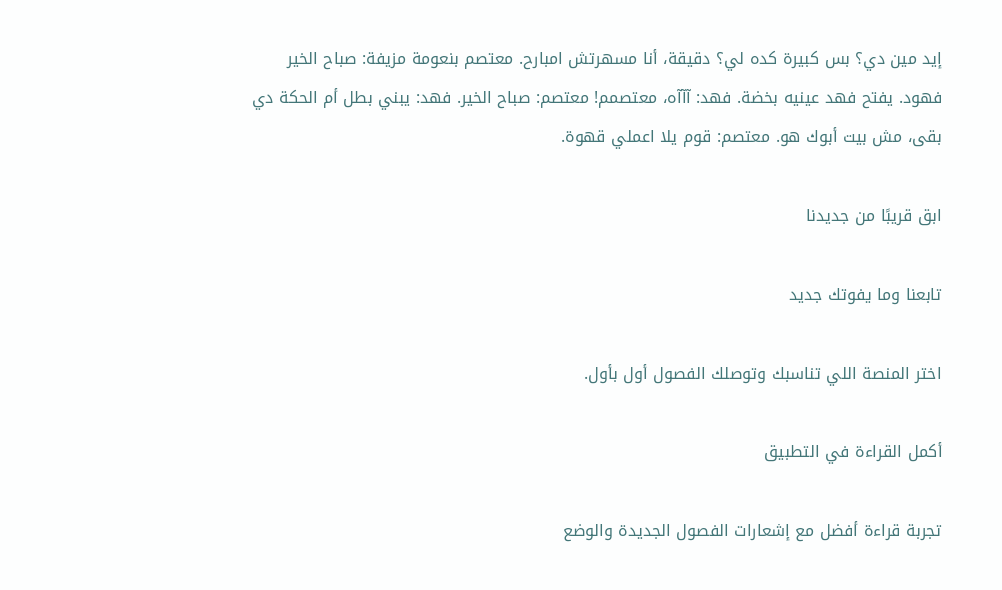إيد مين دي؟ بس كبيرة كده لي؟ دقيقة، أنا مسهرتش امبارح. معتصم بنعومة مزيفة: صباح الخير فهود. يفتح فهد عينيه بخضة. فهد: آآآه، معتصمم! معتصم: صباح الخير. فهد: يبني بطل أم الحكة دي بقى، مش بيت أبوك هو. معتصم: قوم يلا اعملي قهوة.

ابق قريبًا من جديدنا

تابعنا وما يفوتك جديد

اختر المنصة اللي تناسبك وتوصلك الفصول أول بأول.

أكمل القراءة في التطبيق

تجربة قراءة أفضل مع إشعارات الفصول الجديدة والوضع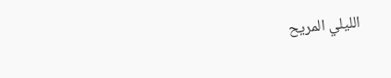الليلي المريح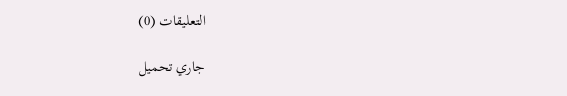التعليقات (0)

جاري تحميل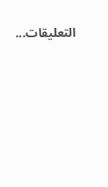التعليقات...